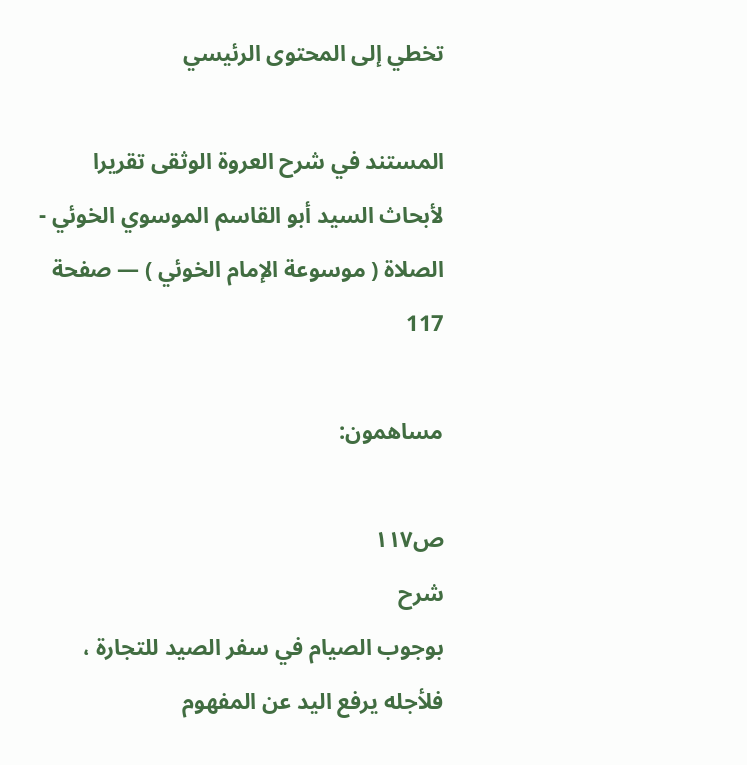تخطي إلى المحتوى الرئيسي

المستند في شرح العروة الوثقى تقريرا لأبحاث السيد أبو القاسم الموسوي الخوئي - الصلاة ( موسوعة الإمام الخوئي ) — صفحة 117

مساهمون:

ص١١٧
شرح
بوجوب الصيام في سفر الصيد للتجارة ، فلأجله يرفع اليد عن المفهوم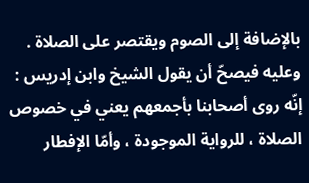بالإضافة إلى الصوم ويقتصر على الصلاة . وعليه فيصحّ أن يقول الشيخ وابن إدريس : إنّه روى أصحابنا بأجمعهم يعني في خصوص الصلاة ، للرواية الموجودة ، وأمّا الإفطار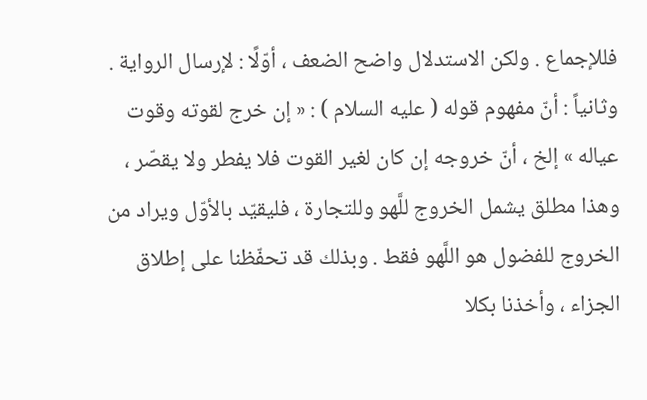فللإجماع . ولكن الاستدلال واضح الضعف ، أوّلًا : لإرسال الرواية . وثانياً : أنّ مفهوم قوله ( عليه السلام ) : « إن خرج لقوته وقوت عياله » إلخ ، أنّ خروجه إن كان لغير القوت فلا يفطر ولا يقصّر ، وهذا مطلق يشمل الخروج للَّهو وللتجارة ، فليقيّد بالأوّل ويراد من الخروج للفضول هو اللَّهو فقط . وبذلك قد تحفّظنا على إطلاق الجزاء ، وأخذنا بكلا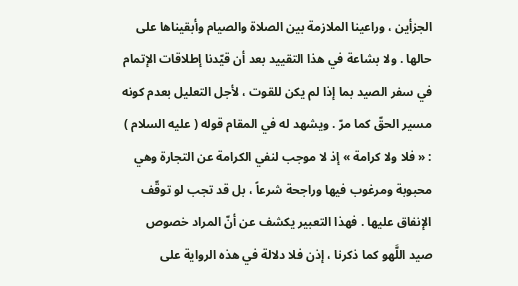الجزأين ، وراعينا الملازمة بين الصلاة والصيام وأبقيناها على حالها . ولا بشاعة في هذا التقييد بعد أن قيّدنا إطلاقات الإتمام في سفر الصيد بما إذا لم يكن للقوت ، لأجل التعليل بعدم كونه مسير الحقّ كما مرّ . ويشهد له في المقام قوله ( عليه السلام ) : « فلا ولا كرامة » إذ لا موجب لنفي الكرامة عن التجارة وهي محبوبة ومرغوب فيها وراجحة شرعاً ، بل قد تجب لو توقّف الإنفاق عليها . فهذا التعبير يكشف عن أنّ المراد خصوص صيد اللَّهو كما ذكرنا ، إذن فلا دلالة في هذه الرواية على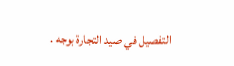التفصيل في صيد التجارة بوجه .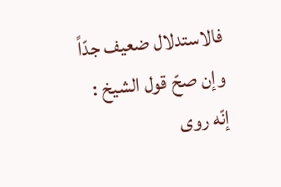فالاستدلال ضعيف جدّاً وإن صحّ قول الشيخ : إنّه روى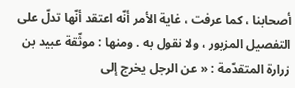أصحابنا ، كما عرفت ، غاية الأمر أنّه اعتقد أنّها تدلّ على التفصيل المزبور ، ولا نقول به . ومنها : موثّقة عبيد بن زرارة المتقدّمة : « عن الرجل يخرج إلى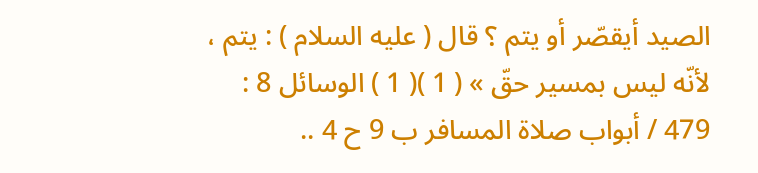الصيد أيقصّر أو يتم ؟ قال ( عليه السلام ) : يتم ، لأنّه ليس بمسير حقّ » ( 1 )( 1 ) الوسائل 8 : 479 / أبواب صلاة المسافر ب 9 ح 4 ..